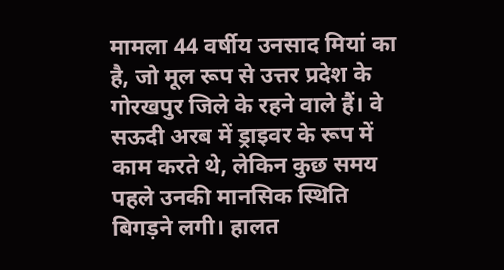मामला 44 वर्षीय उनसाद मियां का है, जो मूल रूप से उत्तर प्रदेश के गोरखपुर जिले के रहने वाले हैं। वे सऊदी अरब में ड्राइवर के रूप में काम करते थे, लेकिन कुछ समय पहले उनकी मानसिक स्थिति बिगड़ने लगी। हालत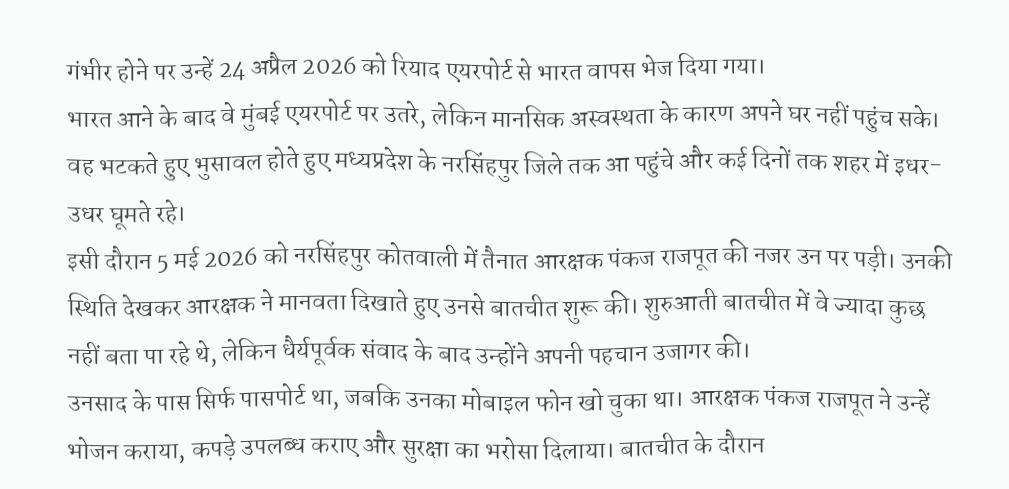गंभीर होने पर उन्हें 24 अप्रैल 2026 को रियाद एयरपोर्ट से भारत वापस भेज दिया गया।
भारत आने के बाद वे मुंबई एयरपोर्ट पर उतरे, लेकिन मानसिक अस्वस्थता के कारण अपने घर नहीं पहुंच सके। वह भटकते हुए भुसावल होते हुए मध्यप्रदेश के नरसिंहपुर जिले तक आ पहुंचे और कई दिनों तक शहर में इधर-उधर घूमते रहे।
इसी दौरान 5 मई 2026 को नरसिंहपुर कोतवाली में तैनात आरक्षक पंकज राजपूत की नजर उन पर पड़ी। उनकी स्थिति देखकर आरक्षक ने मानवता दिखाते हुए उनसे बातचीत शुरू की। शुरुआती बातचीत में वे ज्यादा कुछ नहीं बता पा रहे थे, लेकिन धैर्यपूर्वक संवाद के बाद उन्होंने अपनी पहचान उजागर की।
उनसाद के पास सिर्फ पासपोर्ट था, जबकि उनका मोबाइल फोन खो चुका था। आरक्षक पंकज राजपूत ने उन्हें भोजन कराया, कपड़े उपलब्ध कराए और सुरक्षा का भरोसा दिलाया। बातचीत के दौरान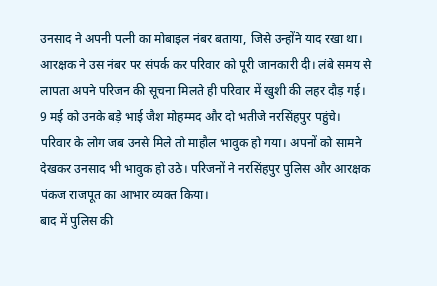उनसाद ने अपनी पत्नी का मोबाइल नंबर बताया, जिसे उन्होंने याद रखा था।
आरक्षक ने उस नंबर पर संपर्क कर परिवार को पूरी जानकारी दी। लंबे समय से लापता अपने परिजन की सूचना मिलते ही परिवार में खुशी की लहर दौड़ गई। 9 मई को उनके बड़े भाई जैश मोहम्मद और दो भतीजे नरसिंहपुर पहुंचे।
परिवार के लोग जब उनसे मिले तो माहौल भावुक हो गया। अपनों को सामने देखकर उनसाद भी भावुक हो उठे। परिजनों ने नरसिंहपुर पुलिस और आरक्षक पंकज राजपूत का आभार व्यक्त किया।
बाद में पुलिस की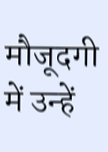मौजूदगी में उन्हें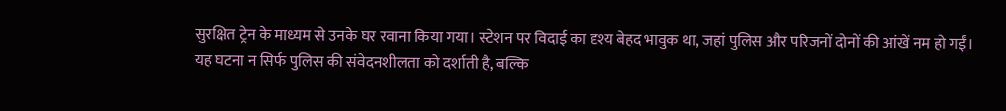सुरक्षित ट्रेन के माध्यम से उनके घर रवाना किया गया। स्टेशन पर विदाई का दृश्य बेहद भावुक था, जहां पुलिस और परिजनों दोनों की आंखें नम हो गईं।
यह घटना न सिर्फ पुलिस की संवेदनशीलता को दर्शाती है, बल्कि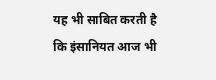यह भी साबित करती है कि इंसानियत आज भी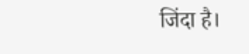जिंदा है।